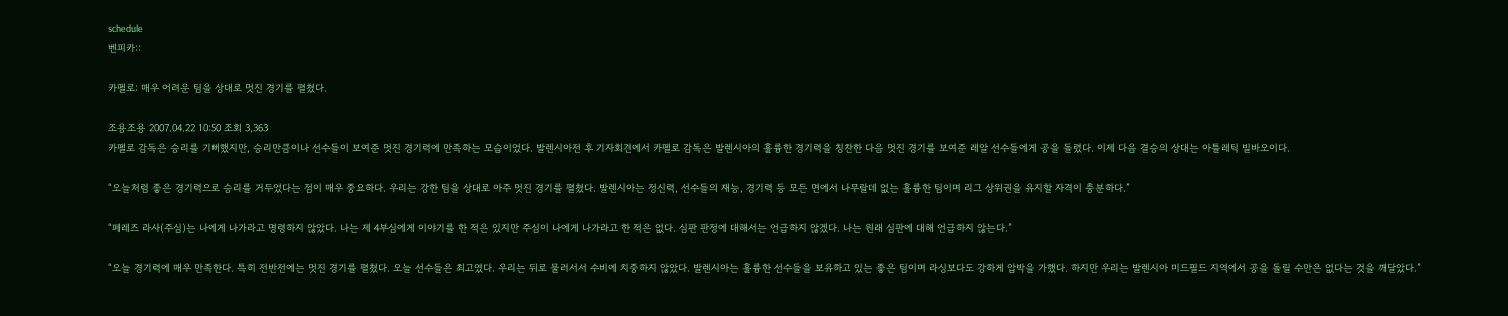schedule
벤피카::

카펠로: 매우 어려운 팀을 상대로 멋진 경기를 펼쳤다.

조용조용 2007.04.22 10:50 조회 3,363
카펠로 감독은 승리를 기뻐했지만, 승리만큼이나 선수들이 보여준 멋진 경기력에 만족하는 모습이었다. 발렌시아전 후 기자회견에서 카펠로 감독은 발렌시아의 훌륭한 경기력을 칭찬한 다음 멋진 경기를 보여준 레알 선수들에게 공을 돌렸다. 이제 다음 결승의 상대는 아틀레틱 빌바오이다.

“오늘처럼 좋은 경기력으로 승리를 거두었다는 점이 매우 중요하다. 우리는 강한 팀을 상대로 아주 멋진 경기를 펼쳤다. 발렌시아는 정신력, 선수들의 재능, 경기력 등 모든 면에서 나무랄데 없는 훌륭한 팀이며 리그 상위권을 유지할 자격이 충분하다.”

“페레즈 라사(주심)는 나에게 나가라고 명령하지 않았다. 나는 제 4부심에게 이야기를 한 적은 있지만 주심이 나에게 나가라고 한 적은 없다. 심판 판정에 대해서는 언급하지 않겠다. 나는 원래 심판에 대해 언급하지 않는다.”

“오늘 경기력에 매우 만족한다. 특히 전반전에는 멋진 경기를 펼쳤다. 오늘 선수들은 최고였다. 우리는 뒤로 물러서서 수비에 치중하지 않았다. 발렌시아는 훌륭한 선수들을 보유하고 있는 좋은 팀이며 라싱보다도 강하게 압박을 가했다. 하지만 우리는 발렌시아 미드필드 지역에서 공을 돌릴 수만은 없다는 것을 깨달았다.”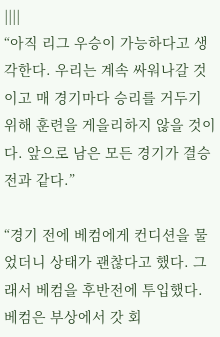||||
“아직 리그 우승이 가능하다고 생각한다. 우리는 계속 싸워나갈 것이고 매 경기마다 승리를 거두기 위해 훈련을 게을리하지 않을 것이다. 앞으로 남은 모든 경기가 결승전과 같다.”

“경기 전에 베컴에게 컨디션을 물었더니 상태가 괜찮다고 했다. 그래서 베컴을 후반전에 투입했다. 베컴은 부상에서 갓 회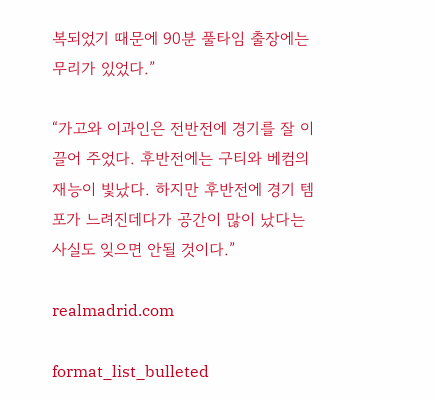복되었기 때문에 90분 풀타임 출장에는 무리가 있었다.”

“가고와 이과인은 전반전에 경기를 잘 이끌어 주었다. 후반전에는 구티와 베컴의 재능이 빛났다. 하지만 후반전에 경기 템포가 느려진데다가 공간이 많이 났다는 사실도 잊으면 안될 것이다.”

realmadrid.com

format_list_bulleted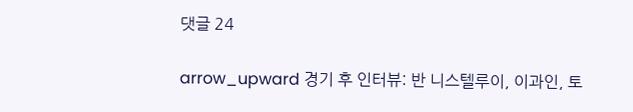댓글 24

arrow_upward 경기 후 인터뷰: 반 니스텔루이, 이과인, 토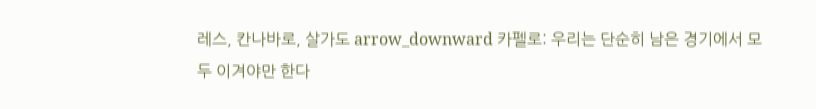레스, 칸나바로, 살가도 arrow_downward 카펠로: 우리는 단순히 남은 경기에서 모두 이겨야만 한다